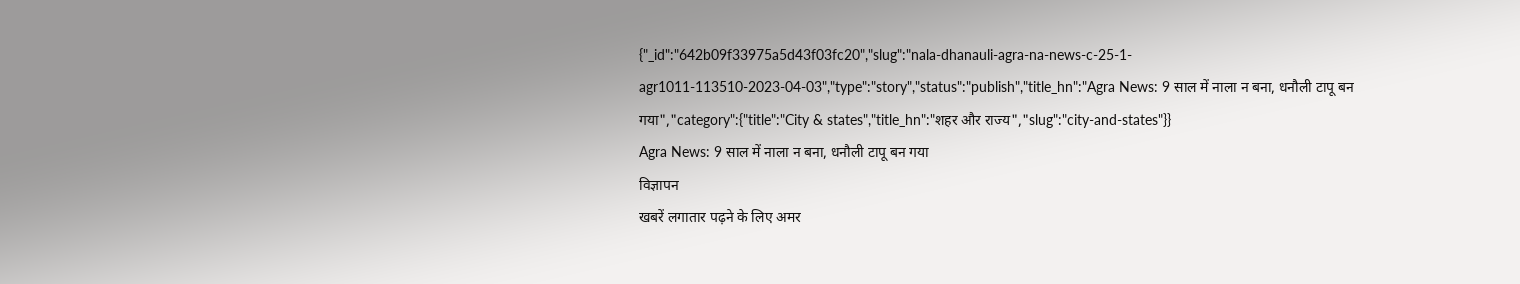{"_id":"642b09f33975a5d43f03fc20","slug":"nala-dhanauli-agra-na-news-c-25-1-agr1011-113510-2023-04-03","type":"story","status":"publish","title_hn":"Agra News: 9 साल में नाला न बना, धनौली टापू बन गया","category":{"title":"City & states","title_hn":"शहर और राज्य","slug":"city-and-states"}}
Agra News: 9 साल में नाला न बना, धनौली टापू बन गया
विज्ञापन
खबरें लगातार पढ़ने के लिए अमर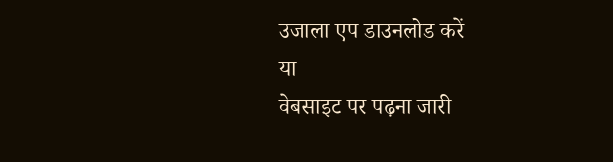उजाला एप डाउनलोड करें
या
वेबसाइट पर पढ़ना जारी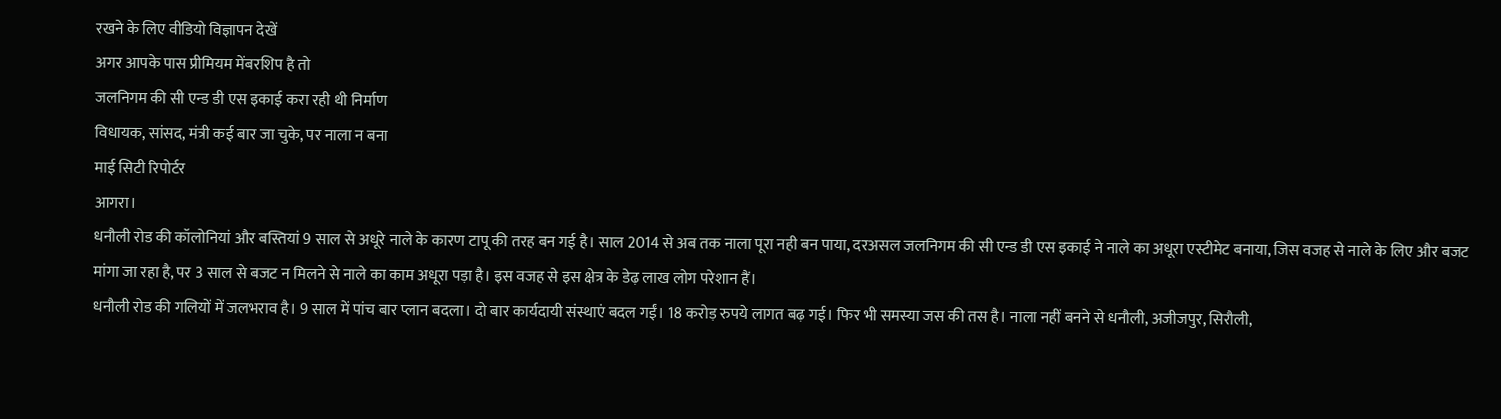रखने के लिए वीडियो विज्ञापन देखें
अगर आपके पास प्रीमियम मेंबरशिप है तो
जलनिगम की सी एन्ड डी एस इकाई करा रही थी निर्माण
विधायक, सांसद, मंत्री कई बार जा चुके, पर नाला न बना
माई सिटी रिपोर्टर
आगरा।
धनौली रोड की कॉलोनियां और बस्तियां 9 साल से अधूरे नाले के कारण टापू की तरह बन गई है। साल 2014 से अब तक नाला पूरा नही बन पाया, दरअसल जलनिगम की सी एन्ड डी एस इकाई ने नाले का अधूरा एस्टीमेट बनाया, जिस वजह से नाले के लिए और बजट मांगा जा रहा है, पर 3 साल से बजट न मिलने से नाले का काम अधूरा पड़ा है। इस वजह से इस क्षेत्र के डेढ़ लाख लोग परेशान हैं।
धनौली रोड की गलियों में जलभराव है। 9 साल में पांच बार प्लान बदला। दो बार कार्यदायी संस्थाएं बदल गईं। 18 करोड़ रुपये लागत बढ़ गई। फिर भी समस्या जस की तस है। नाला नहीं बनने से धनौली, अजीजपुर, सिरौली,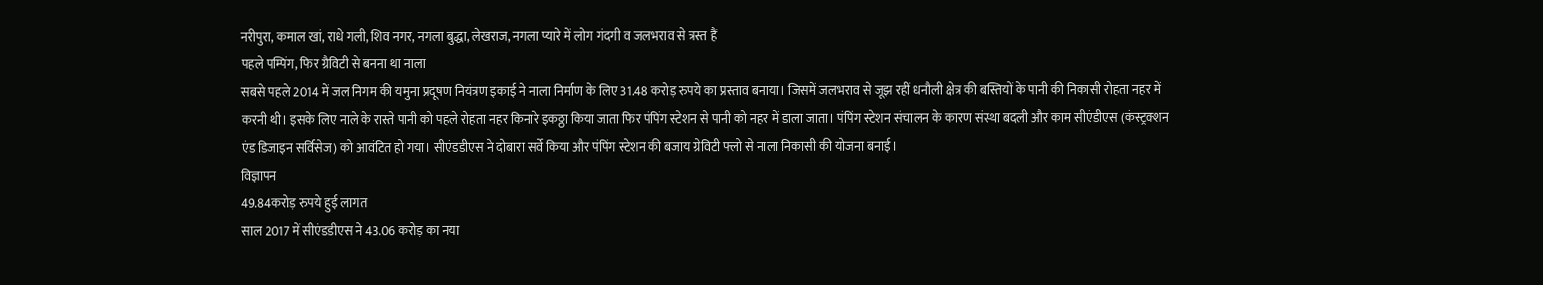नरीपुरा, कमाल खां, राधे गली, शिव नगर, नगला बुद्धा, लेखराज, नगला प्यारे में लोग गंदगी व जलभराव से त्रस्त हैं
पहले पम्पिंग, फिर ग्रैविटी से बनना था नाला
सबसे पहले 2014 में जल निगम की यमुना प्रदूषण नियंत्रण इकाई ने नाला निर्माण के लिए 31.48 करोड़ रुपये का प्रस्ताव बनाया। जिसमें जलभराव से जूझ रहीं धनौली क्षेत्र की बस्तियों के पानी की निकासी रोहता नहर में करनी थी। इसके लिए नाले के रास्ते पानी को पहले रोहता नहर किनारे इकठ्ठा किया जाता फिर पंपिंग स्टेशन से पानी को नहर में डाला जाता। पंपिंग स्टेशन संचालन के कारण संस्था बदली और काम सीएंडीएस (कंस्ट्रक्शन एंड डिजाइन सर्विसेज) को आवंटित हो गया। सीएंडडीएस ने दोबारा सर्वे किया और पंपिंग स्टेशन की बजाय ग्रेविटी फ्लो से नाला निकासी की योजना बनाई।
विज्ञापन
49.84करोड़ रुपये हुई लागत
साल 2017 में सीएंडडीएस ने 43.06 करोड़ का नया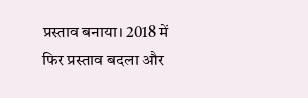प्रस्ताव बनाया। 2018 में फिर प्रस्ताव बदला और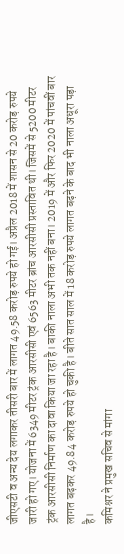जीएसटी व अन्य देय लगाकर तीसरी बार में लागत 49.58 करोड़ रुपये हो गई। अप्रैल 2018 में शासन से 20 करोड़ रुपये जारी हो गए। योजना में 6349 मीटर ट्रंक आरसीसी एवं 6563 मीटर ब्रांच आरसीसी प्रस्तावित थी। जिसमें से 5200 मीटर ट्रंक आरसीसी निर्माण का दावा किया जा रहा है। बाकी नाला अभी तक नहीं बना। 2019 में और फिर 2020 में पांचवीं बार लागत बढ़कर 49.84 करोड़ रुपये हो चुकी है। बीते सात साल में 18 करोड़ रुपये लागत बढ़ने के बाद भी नाला अधूरा पड़ा है।
कमिश्नर ने प्रमुख सचिव से मांगा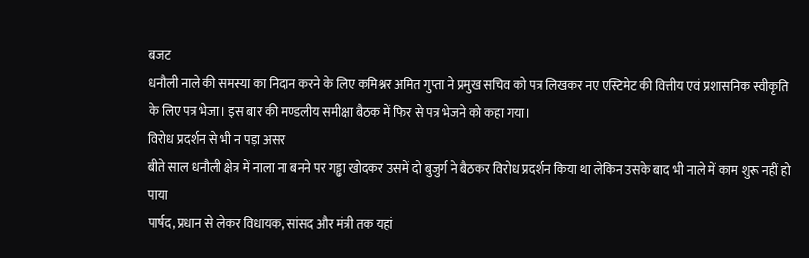बजट
धनौली नाले की समस्या का निदान करने के लिए कमिश्नर अमित गुप्ता ने प्रमुख सचिव को पत्र लिखकर नए एस्टिमेट की वित्तीय एवं प्रशासनिक स्वीकृति के लिए पत्र भेजा। इस बार की मण्डलीय समीक्षा बैठक में फिर से पत्र भेजने को कहा गया।
विरोध प्रदर्शन से भी न पड़ा असर
बीते साल धनौली क्षेत्र में नाला ना बनने पर गड्ढा खोदकर उसमें दो बुजुर्ग ने बैठकर विरोध प्रदर्शन किया था लेकिन उसके बाद भी नाले में काम शुरू नहीं हो पाया
पार्षद, प्रधान से लेकर विधायक, सांसद और मंत्री तक यहां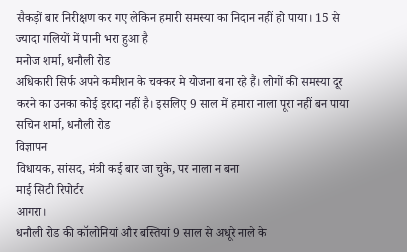सैकड़ों बार निरीक्षण कर गए लेकिन हमारी समस्या का निदान नहीं हो पाया। 15 से ज्यादा गलियों में पानी भरा हुआ है
मनोज शर्मा, धनौली रोड
अधिकारी सिर्फ अपने कमीशन के चक्कर मे योजना बना रहे हैं। लोगों की समस्या दूर करने का उनका कोई इरादा नहीं है। इसलिए 9 साल में हमारा नाला पूरा नहीं बन पाया
सचिन शर्मा, धनौली रोड
विज्ञापन
विधायक, सांसद, मंत्री कई बार जा चुके, पर नाला न बना
माई सिटी रिपोर्टर
आगरा।
धनौली रोड की कॉलोनियां और बस्तियां 9 साल से अधूरे नाले के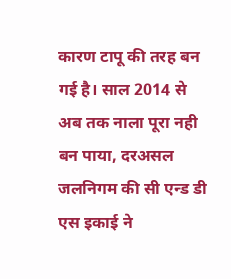कारण टापू की तरह बन गई है। साल 2014 से अब तक नाला पूरा नही बन पाया, दरअसल जलनिगम की सी एन्ड डी एस इकाई ने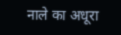नाले का अधूरा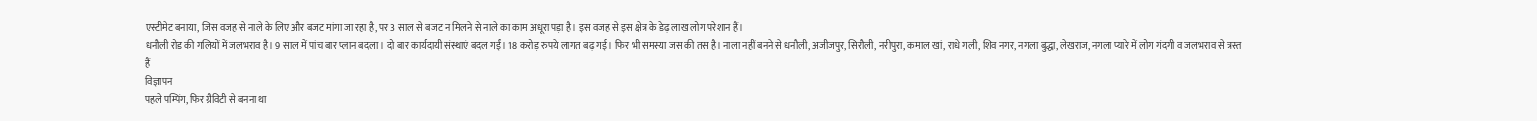एस्टीमेट बनाया, जिस वजह से नाले के लिए और बजट मांगा जा रहा है, पर 3 साल से बजट न मिलने से नाले का काम अधूरा पड़ा है। इस वजह से इस क्षेत्र के डेढ़ लाख लोग परेशान हैं।
धनौली रोड की गलियों में जलभराव है। 9 साल में पांच बार प्लान बदला। दो बार कार्यदायी संस्थाएं बदल गईं। 18 करोड़ रुपये लागत बढ़ गई। फिर भी समस्या जस की तस है। नाला नहीं बनने से धनौली, अजीजपुर, सिरौली, नरीपुरा, कमाल खां, राधे गली, शिव नगर, नगला बुद्धा, लेखराज, नगला प्यारे में लोग गंदगी व जलभराव से त्रस्त हैं
विज्ञापन
पहले पम्पिंग, फिर ग्रैविटी से बनना था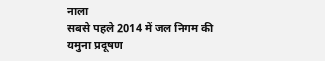नाला
सबसे पहले 2014 में जल निगम की यमुना प्रदूषण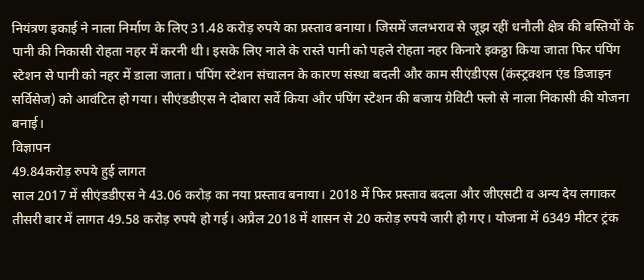नियंत्रण इकाई ने नाला निर्माण के लिए 31.48 करोड़ रुपये का प्रस्ताव बनाया। जिसमें जलभराव से जूझ रहीं धनौली क्षेत्र की बस्तियों के पानी की निकासी रोहता नहर में करनी थी। इसके लिए नाले के रास्ते पानी को पहले रोहता नहर किनारे इकठ्ठा किया जाता फिर पंपिंग स्टेशन से पानी को नहर में डाला जाता। पंपिंग स्टेशन संचालन के कारण संस्था बदली और काम सीएंडीएस (कंस्ट्रक्शन एंड डिजाइन सर्विसेज) को आवंटित हो गया। सीएंडडीएस ने दोबारा सर्वे किया और पंपिंग स्टेशन की बजाय ग्रेविटी फ्लो से नाला निकासी की योजना बनाई।
विज्ञापन
49.84करोड़ रुपये हुई लागत
साल 2017 में सीएंडडीएस ने 43.06 करोड़ का नया प्रस्ताव बनाया। 2018 में फिर प्रस्ताव बदला और जीएसटी व अन्य देय लगाकर तीसरी बार में लागत 49.58 करोड़ रुपये हो गई। अप्रैल 2018 में शासन से 20 करोड़ रुपये जारी हो गए। योजना में 6349 मीटर ट्रंक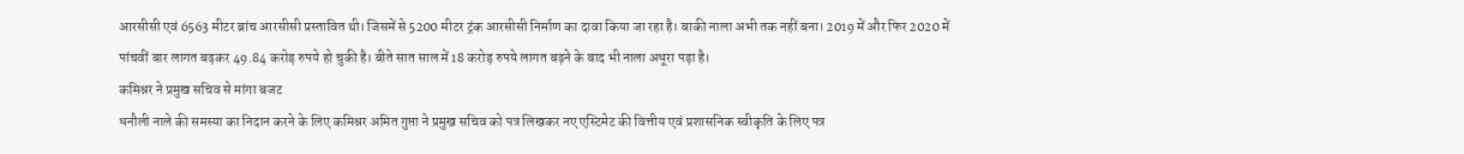आरसीसी एवं 6563 मीटर ब्रांच आरसीसी प्रस्तावित थी। जिसमें से 5200 मीटर ट्रंक आरसीसी निर्माण का दावा किया जा रहा है। बाकी नाला अभी तक नहीं बना। 2019 में और फिर 2020 में पांचवीं बार लागत बढ़कर 49.84 करोड़ रुपये हो चुकी है। बीते सात साल में 18 करोड़ रुपये लागत बढ़ने के बाद भी नाला अधूरा पड़ा है।
कमिश्नर ने प्रमुख सचिव से मांगा बजट
धनौली नाले की समस्या का निदान करने के लिए कमिश्नर अमित गुप्ता ने प्रमुख सचिव को पत्र लिखकर नए एस्टिमेट की वित्तीय एवं प्रशासनिक स्वीकृति के लिए पत्र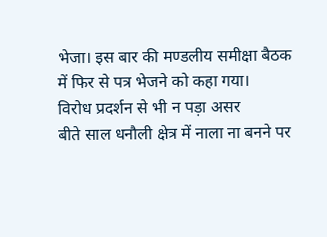भेजा। इस बार की मण्डलीय समीक्षा बैठक में फिर से पत्र भेजने को कहा गया।
विरोध प्रदर्शन से भी न पड़ा असर
बीते साल धनौली क्षेत्र में नाला ना बनने पर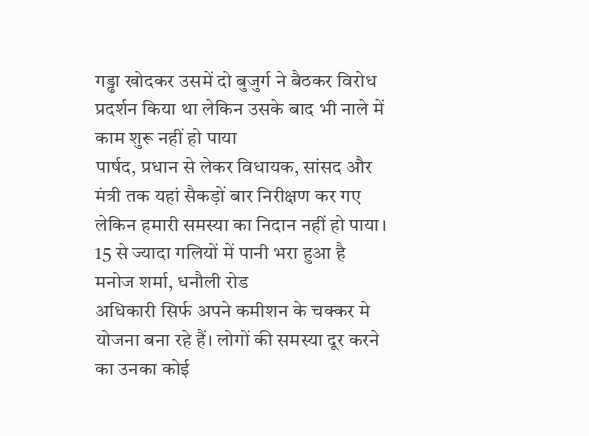गड्ढा खोदकर उसमें दो बुजुर्ग ने बैठकर विरोध प्रदर्शन किया था लेकिन उसके बाद भी नाले में काम शुरू नहीं हो पाया
पार्षद, प्रधान से लेकर विधायक, सांसद और मंत्री तक यहां सैकड़ों बार निरीक्षण कर गए लेकिन हमारी समस्या का निदान नहीं हो पाया। 15 से ज्यादा गलियों में पानी भरा हुआ है
मनोज शर्मा, धनौली रोड
अधिकारी सिर्फ अपने कमीशन के चक्कर मे योजना बना रहे हैं। लोगों की समस्या दूर करने का उनका कोई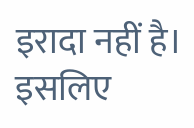इरादा नहीं है। इसलिए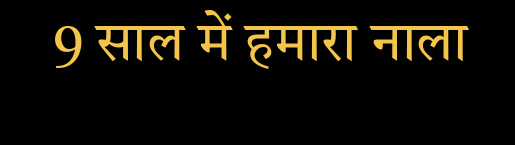9 साल में हमारा नाला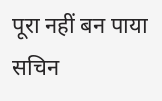पूरा नहीं बन पाया
सचिन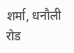शर्मा, धनौली रोड